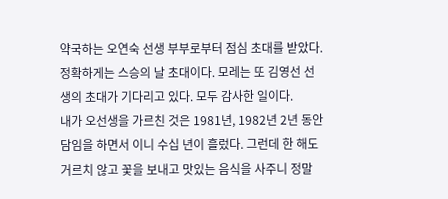약국하는 오연숙 선생 부부로부터 점심 초대를 받았다. 정확하게는 스승의 날 초대이다. 모레는 또 김영선 선생의 초대가 기다리고 있다. 모두 감사한 일이다.
내가 오선생을 가르친 것은 1981년, 1982년 2년 동안 담임을 하면서 이니 수십 년이 흘렀다. 그런데 한 해도 거르치 않고 꽃을 보내고 맛있는 음식을 사주니 정말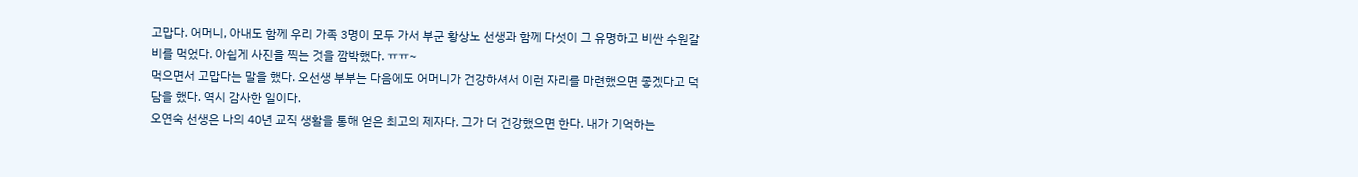고맙다. 어머니, 아내도 함께 우리 가족 3명이 모두 가서 부군 황상노 선생과 함께 다섯이 그 유명하고 비싼 수원갈비를 먹었다. 아쉽게 사진을 찍는 것을 깜박했다. ㅠㅠ~
먹으면서 고맙다는 말을 했다. 오선생 부부는 다음에도 어머니가 건강하셔서 이런 자리를 마련했으면 좋겠다고 덕담을 했다. 역시 감사한 일이다.
오연숙 선생은 나의 40년 교직 생활을 통해 얻은 최고의 제자다. 그가 더 건강했으면 한다. 내가 기억하는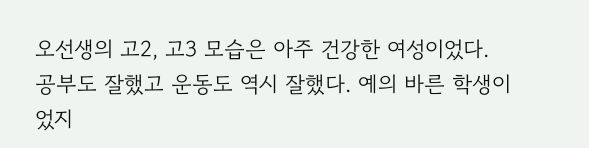오선생의 고2, 고3 모습은 아주 건강한 여성이었다. 공부도 잘했고 운동도 역시 잘했다. 예의 바른 학생이었지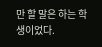만 할 말은 하는 학생이었다.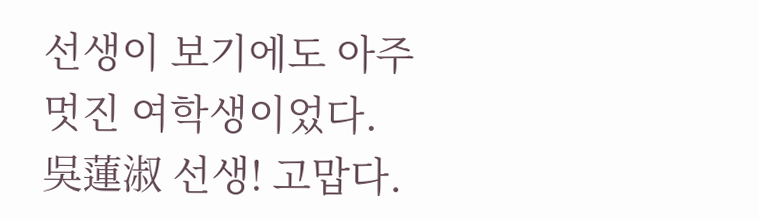선생이 보기에도 아주 멋진 여학생이었다.
吳蓮淑 선생! 고맙다.